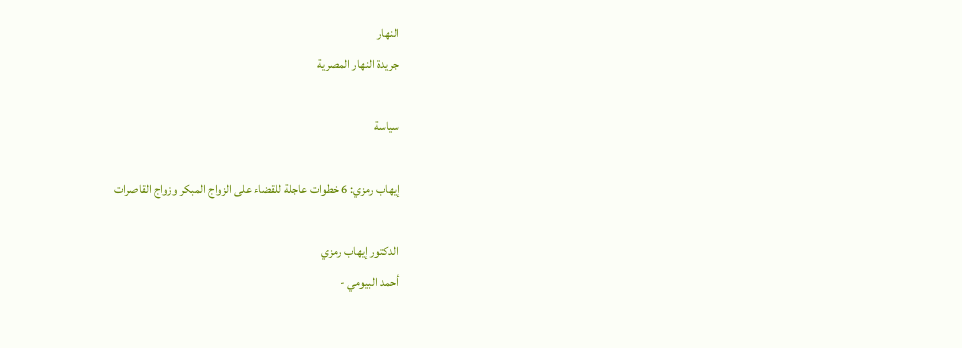النهار
جريدة النهار المصرية

سياسة

إيهاب رمزي: 6 خطوات عاجلة للقضاء على الزواج المبكر وزواج القاصرات

الدكتور إيهاب رمزي
أحمد البيومي -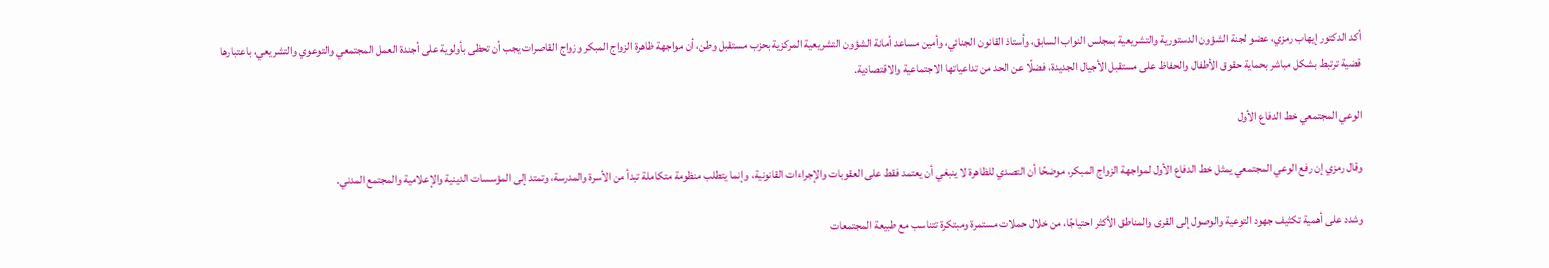أكد الدكتور إيهاب رمزي، عضو لجنة الشؤون الدستورية والتشريعية بمجلس النواب السابق، وأستاذ القانون الجنائي، وأمين مساعد أمانة الشؤون التشريعية المركزية بحزب مستقبل وطن، أن مواجهة ظاهرة الزواج المبكر وزواج القاصرات يجب أن تحظى بأولوية على أجندة العمل المجتمعي والتوعوي والتشريعي، باعتبارها قضية ترتبط بشكل مباشر بحماية حقوق الأطفال والحفاظ على مستقبل الأجيال الجديدة، فضلًا عن الحد من تداعياتها الاجتماعية والاقتصادية.

الوعي المجتمعي خط الدفاع الأول

وقال رمزي إن رفع الوعي المجتمعي يمثل خط الدفاع الأول لمواجهة الزواج المبكر، موضحًا أن التصدي للظاهرة لا ينبغي أن يعتمد فقط على العقوبات والإجراءات القانونية، وإنما يتطلب منظومة متكاملة تبدأ من الأسرة والمدرسة، وتمتد إلى المؤسسات الدينية والإعلامية والمجتمع المدني.

وشدد على أهمية تكثيف جهود التوعية والوصول إلى القرى والمناطق الأكثر احتياجًا، من خلال حملات مستمرة ومبتكرة تتناسب مع طبيعة المجتمعات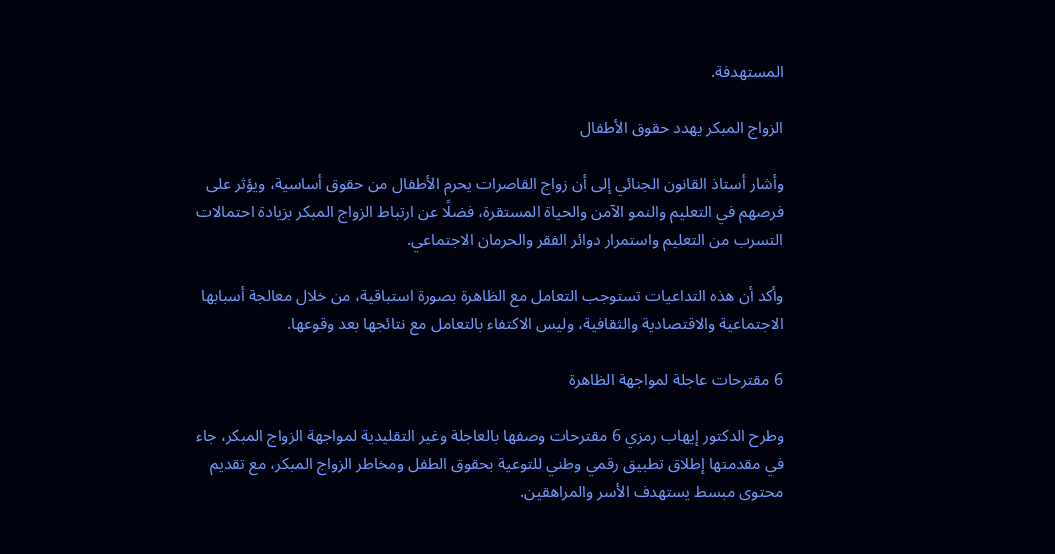المستهدفة.

الزواج المبكر يهدد حقوق الأطفال

وأشار أستاذ القانون الجنائي إلى أن زواج القاصرات يحرم الأطفال من حقوق أساسية، ويؤثر على فرصهم في التعليم والنمو الآمن والحياة المستقرة، فضلًا عن ارتباط الزواج المبكر بزيادة احتمالات التسرب من التعليم واستمرار دوائر الفقر والحرمان الاجتماعي.

وأكد أن هذه التداعيات تستوجب التعامل مع الظاهرة بصورة استباقية، من خلال معالجة أسبابها الاجتماعية والاقتصادية والثقافية، وليس الاكتفاء بالتعامل مع نتائجها بعد وقوعها.

6 مقترحات عاجلة لمواجهة الظاهرة

وطرح الدكتور إيهاب رمزي 6 مقترحات وصفها بالعاجلة وغير التقليدية لمواجهة الزواج المبكر، جاء في مقدمتها إطلاق تطبيق رقمي وطني للتوعية بحقوق الطفل ومخاطر الزواج المبكر، مع تقديم محتوى مبسط يستهدف الأسر والمراهقين.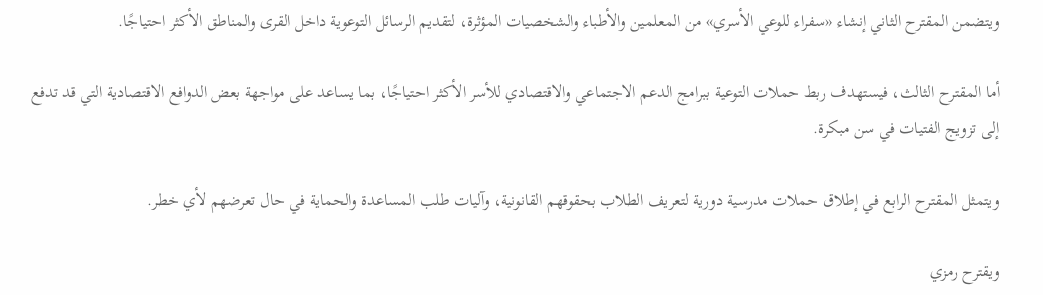ويتضمن المقترح الثاني إنشاء «سفراء للوعي الأسري» من المعلمين والأطباء والشخصيات المؤثرة، لتقديم الرسائل التوعوية داخل القرى والمناطق الأكثر احتياجًا.

أما المقترح الثالث، فيستهدف ربط حملات التوعية ببرامج الدعم الاجتماعي والاقتصادي للأسر الأكثر احتياجًا، بما يساعد على مواجهة بعض الدوافع الاقتصادية التي قد تدفع إلى تزويج الفتيات في سن مبكرة.

ويتمثل المقترح الرابع في إطلاق حملات مدرسية دورية لتعريف الطلاب بحقوقهم القانونية، وآليات طلب المساعدة والحماية في حال تعرضهم لأي خطر.

ويقترح رمزي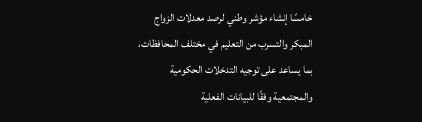خامسًا إنشاء مؤشر وطني لرصد معدلات الزواج المبكر والتسرب من التعليم في مختلف المحافظات، بما يساعد على توجيه التدخلات الحكومية والمجتمعية وفقًا للبيانات الفعلية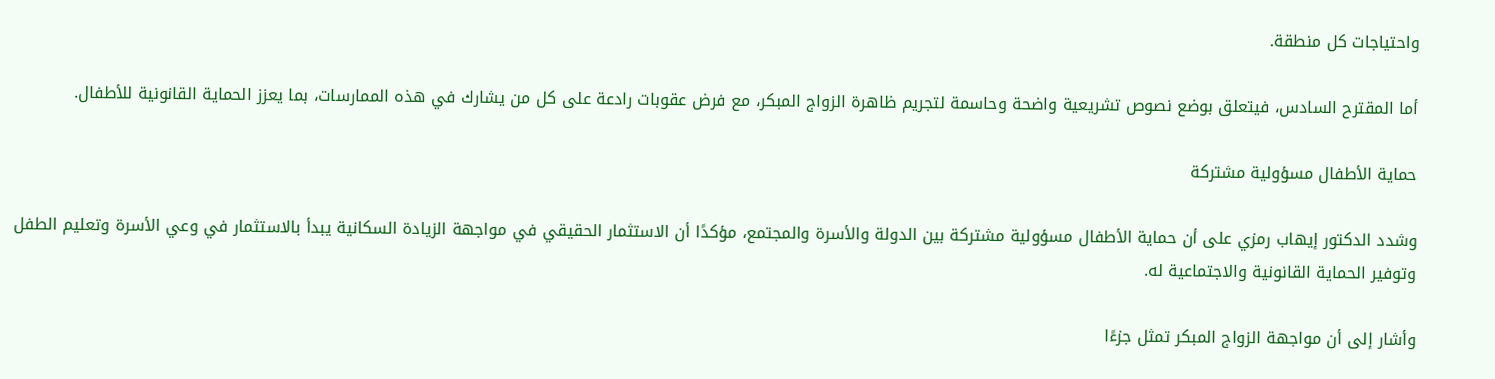واحتياجات كل منطقة.

أما المقترح السادس، فيتعلق بوضع نصوص تشريعية واضحة وحاسمة لتجريم ظاهرة الزواج المبكر، مع فرض عقوبات رادعة على كل من يشارك في هذه الممارسات، بما يعزز الحماية القانونية للأطفال.

حماية الأطفال مسؤولية مشتركة

وشدد الدكتور إيهاب رمزي على أن حماية الأطفال مسؤولية مشتركة بين الدولة والأسرة والمجتمع، مؤكدًا أن الاستثمار الحقيقي في مواجهة الزيادة السكانية يبدأ بالاستثمار في وعي الأسرة وتعليم الطفل وتوفير الحماية القانونية والاجتماعية له.

وأشار إلى أن مواجهة الزواج المبكر تمثل جزءًا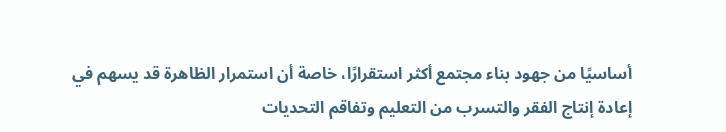أساسيًا من جهود بناء مجتمع أكثر استقرارًا، خاصة أن استمرار الظاهرة قد يسهم في إعادة إنتاج الفقر والتسرب من التعليم وتفاقم التحديات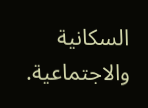السكانية والاجتماعية.